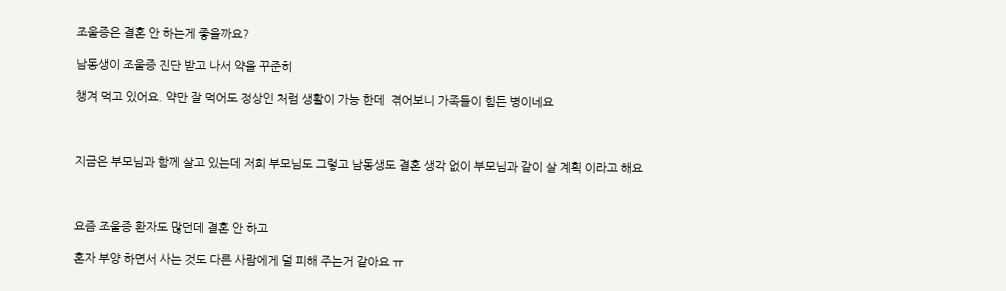조울증은 결혼 안 하는게 좋을까요?

남동생이 조울증 진단 받고 나서 약을 꾸준히

챙겨 먹고 있어요. 약만 잘 먹어도 정상인 처럼 생활이 가능 한데  겪어보니 가족들이 힘든 병이네요



지금은 부모님과 함께 살고 있는데 저희 부모님도 그렇고 남동생도 결혼 생각 없이 부모님과 같이 살 계획 이라고 해요



요즘 조울증 환자도 많던데 결혼 안 하고

혼자 부양 하면서 사는 것도 다른 사람에게 덜 피해 주는거 같아요 ㅠ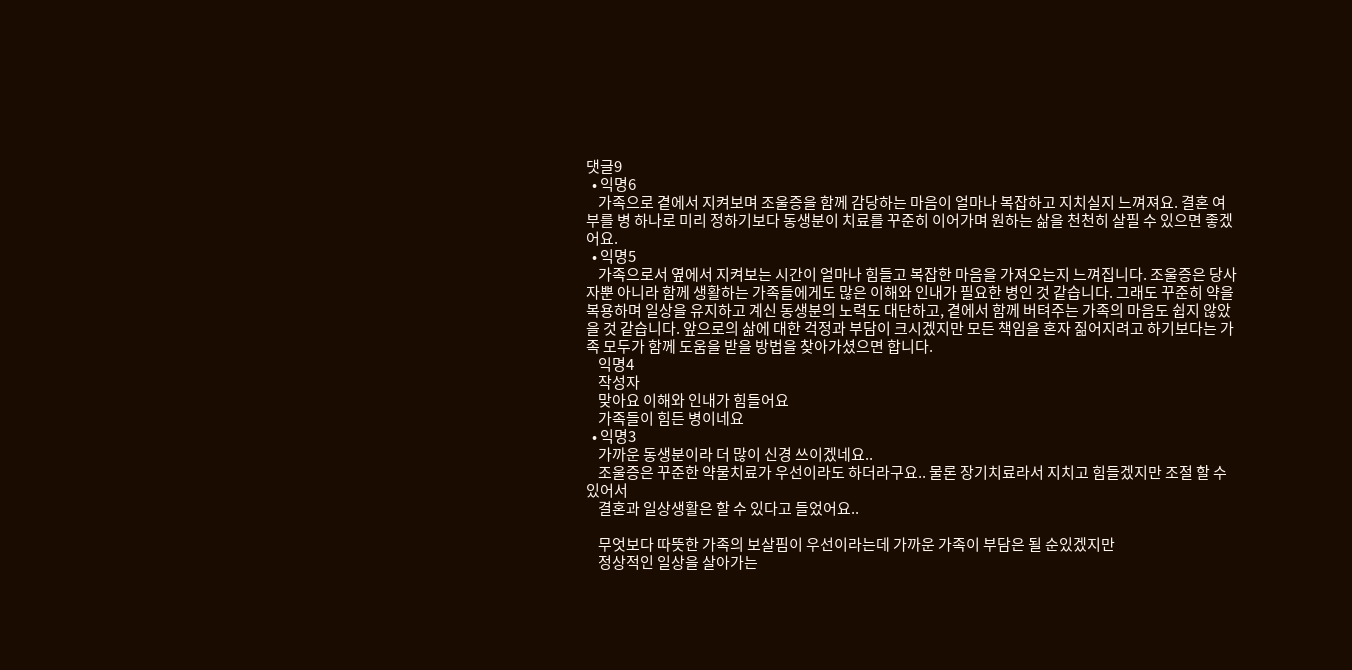댓글9
  • 익명6
    가족으로 곁에서 지켜보며 조울증을 함께 감당하는 마음이 얼마나 복잡하고 지치실지 느껴져요. 결혼 여부를 병 하나로 미리 정하기보다 동생분이 치료를 꾸준히 이어가며 원하는 삶을 천천히 살필 수 있으면 좋겠어요.
  • 익명5
    가족으로서 옆에서 지켜보는 시간이 얼마나 힘들고 복잡한 마음을 가져오는지 느껴집니다. 조울증은 당사자뿐 아니라 함께 생활하는 가족들에게도 많은 이해와 인내가 필요한 병인 것 같습니다. 그래도 꾸준히 약을 복용하며 일상을 유지하고 계신 동생분의 노력도 대단하고, 곁에서 함께 버텨주는 가족의 마음도 쉽지 않았을 것 같습니다. 앞으로의 삶에 대한 걱정과 부담이 크시겠지만 모든 책임을 혼자 짊어지려고 하기보다는 가족 모두가 함께 도움을 받을 방법을 찾아가셨으면 합니다.
    익명4
    작성자
    맞아요 이해와 인내가 힘들어요
    가족들이 힘든 병이네요
  • 익명3
    가까운 동생분이라 더 많이 신경 쓰이겠네요..
    조울증은 꾸준한 약물치료가 우선이라도 하더라구요.. 물론 장기치료라서 지치고 힘들겠지만 조절 할 수 있어서
    결혼과 일상생활은 할 수 있다고 들었어요..

    무엇보다 따뜻한 가족의 보살핌이 우선이라는데 가까운 가족이 부담은 될 순있겠지만
    정상적인 일상을 살아가는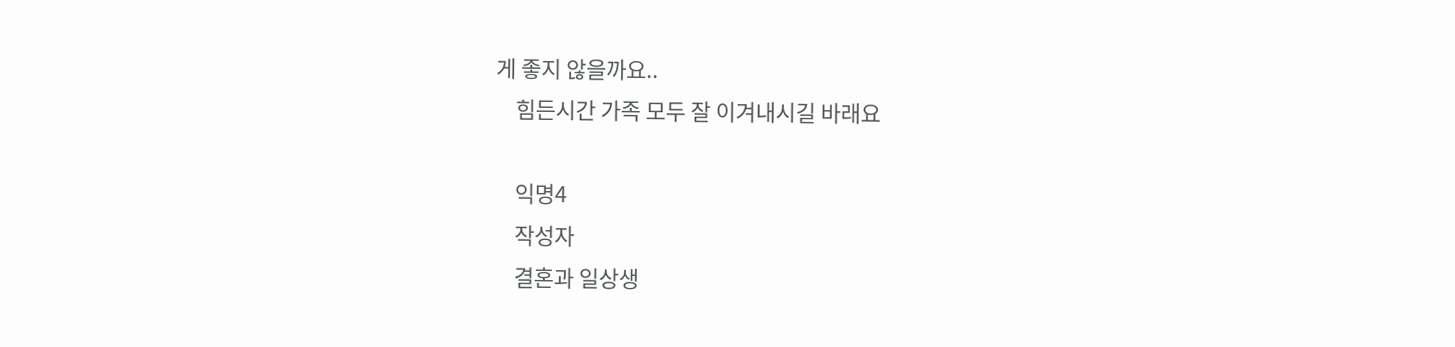게 좋지 않을까요..
    힘든시간 가족 모두 잘 이겨내시길 바래요

    익명4
    작성자
    결혼과 일상생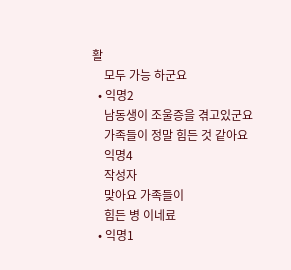활
    모두 가능 하군요
  • 익명2
    남동생이 조울증을 겪고있군요
    가족들이 정말 힘든 것 같아요
    익명4
    작성자
    맞아요 가족들이
    힘든 병 이네료
  • 익명1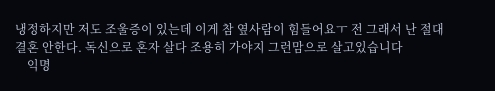냉정하지만 저도 조울증이 있는데 이게 참 옆사람이 힘들어요ㅜ 전 그래서 난 절대 결혼 안한다. 독신으로 혼자 살다 조용히 가야지 그런맘으로 살고있습니다
    익명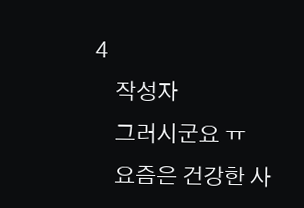4
    작성자
    그러시군요 ㅠ
    요즘은 건강한 사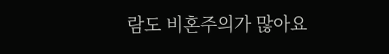람도 비혼주의가 많아요